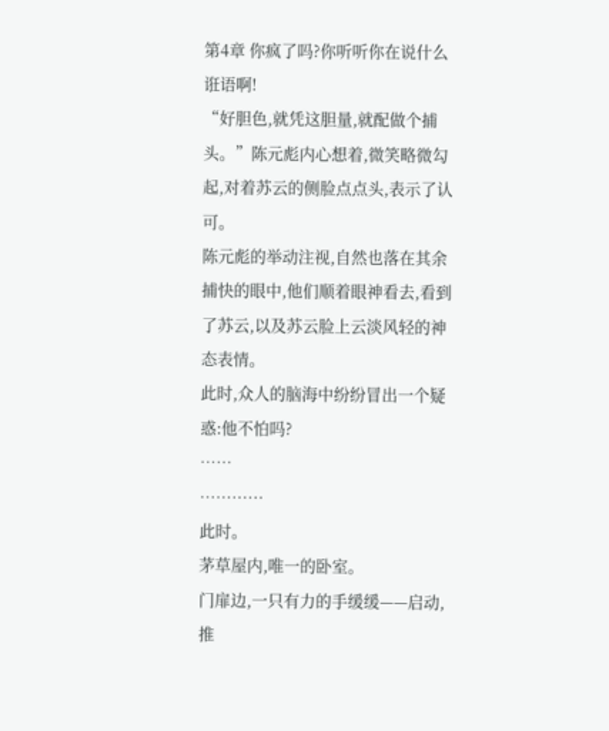第4章 你疯了吗?你听听你在说什么诳语啊!
“好胆色,就凭这胆量,就配做个捕头。”陈元彪内心想着,微笑略微勾起,对着苏云的侧脸点点头,表示了认可。
陈元彪的举动注视,自然也落在其余捕快的眼中,他们顺着眼神看去,看到了苏云,以及苏云脸上云淡风轻的神态表情。
此时,众人的脑海中纷纷冒出一个疑惑:他不怕吗?
……
…………
此时。
茅草屋内,唯一的卧室。
门扉边,一只有力的手缓缓——启动,
推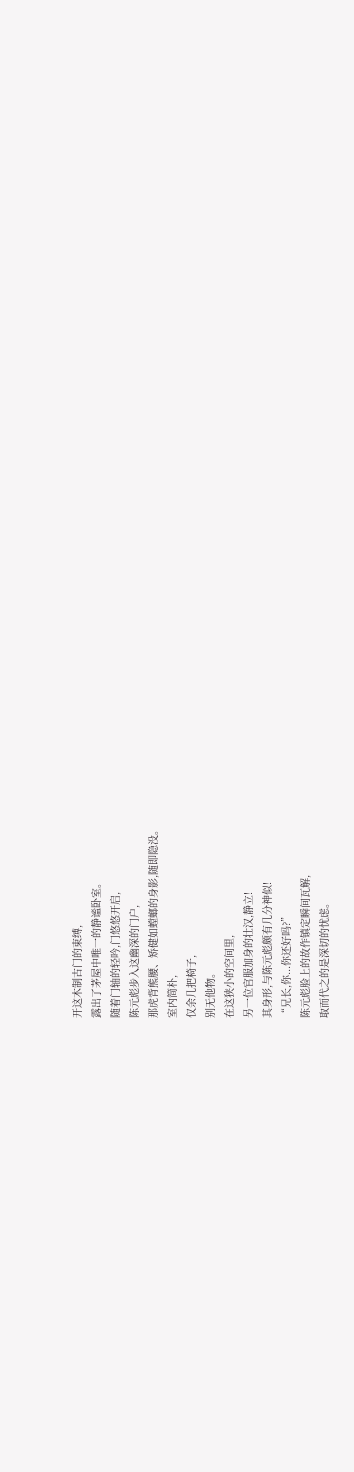开这木制古门的束缚,
露出了茅屋中唯一的静谧卧室。
随着门轴的轻吟,门悠悠开启,
陈元彪步入这幽深的门户,
那虎背熊腰、矫健如螳螂的身影,随即隐没。
室内简朴,
仅余几把椅子,
别无他物。
在这狭小的空间里,
另一位官服加身的壮汉,静立!
其身形,与陈元彪颇有几分神似!
“兄长,你...你还好吗?”
陈元彪脸上的故作镇定瞬间瓦解,
取而代之的是深切的忧虑。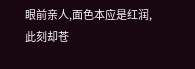眼前亲人,面色本应是红润,
此刻却苍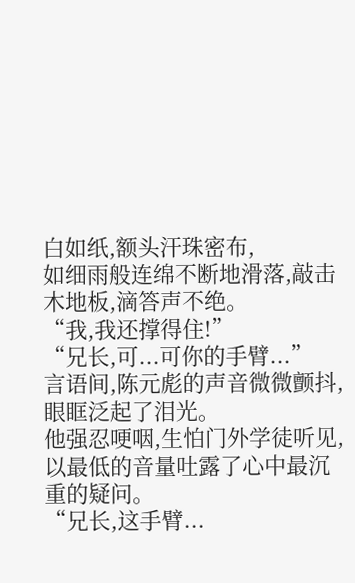白如纸,额头汗珠密布,
如细雨般连绵不断地滑落,敲击木地板,滴答声不绝。
“我,我还撑得住!”
“兄长,可...可你的手臂...”
言语间,陈元彪的声音微微颤抖,眼眶泛起了泪光。
他强忍哽咽,生怕门外学徒听见,
以最低的音量吐露了心中最沉重的疑问。
“兄长,这手臂...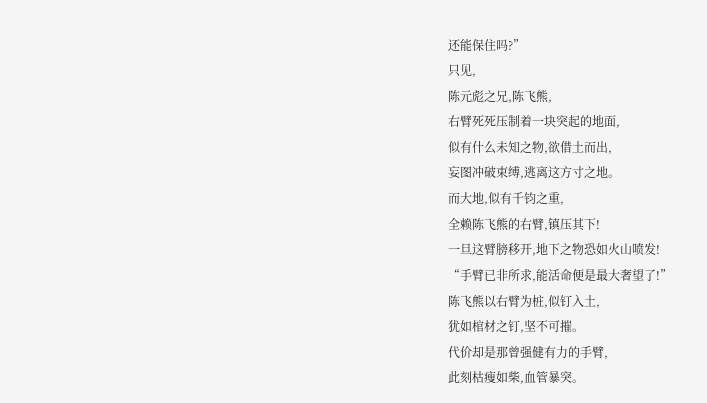还能保住吗?”
只见,
陈元彪之兄,陈飞熊,
右臂死死压制着一块突起的地面,
似有什么未知之物,欲借土而出,
妄图冲破束缚,逃离这方寸之地。
而大地,似有千钧之重,
全赖陈飞熊的右臂,镇压其下!
一旦这臂膀移开,地下之物恐如火山喷发!
“手臂已非所求,能活命便是最大奢望了!”
陈飞熊以右臂为桩,似钉入土,
犹如棺材之钉,坚不可摧。
代价却是那曾强健有力的手臂,
此刻枯瘦如柴,血管暴突。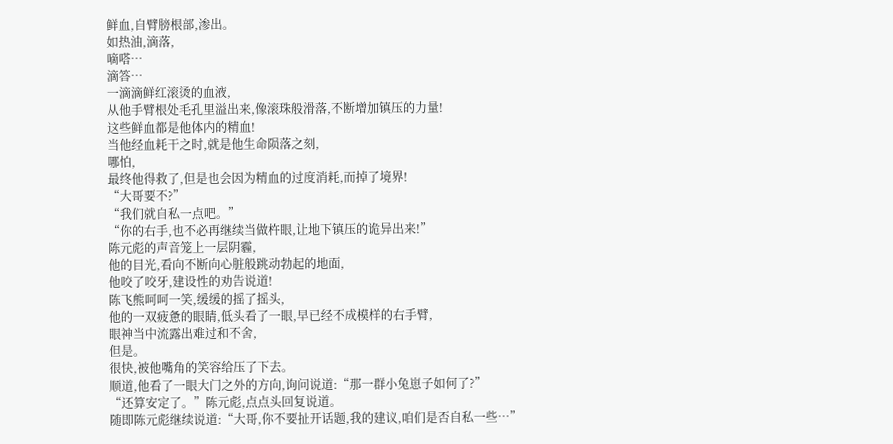鲜血,自臂膀根部,渗出。
如热油,滴落,
嘀嗒…
滴答…
一滴滴鲜红滚烫的血液,
从他手臂根处毛孔里溢出来,像滚珠般滑落,不断增加镇压的力量!
这些鲜血都是他体内的精血!
当他经血耗干之时,就是他生命陨落之刻,
哪怕,
最终他得救了,但是也会因为精血的过度消耗,而掉了境界!
“大哥要不?”
“我们就自私一点吧。”
“你的右手,也不必再继续当做杵眼,让地下镇压的诡异出来!”
陈元彪的声音笼上一层阴霾,
他的目光,看向不断向心脏般跳动勃起的地面,
他咬了咬牙,建设性的劝告说道!
陈飞熊呵呵一笑,缓缓的摇了摇头,
他的一双疲惫的眼睛,低头看了一眼,早已经不成模样的右手臂,
眼神当中流露出难过和不舍,
但是。
很快,被他嘴角的笑容给压了下去。
顺道,他看了一眼大门之外的方向,询问说道:“那一群小兔崽子如何了?”
“还算安定了。”陈元彪,点点头回复说道。
随即陈元彪继续说道:“大哥,你不要扯开话题,我的建议,咱们是否自私一些…”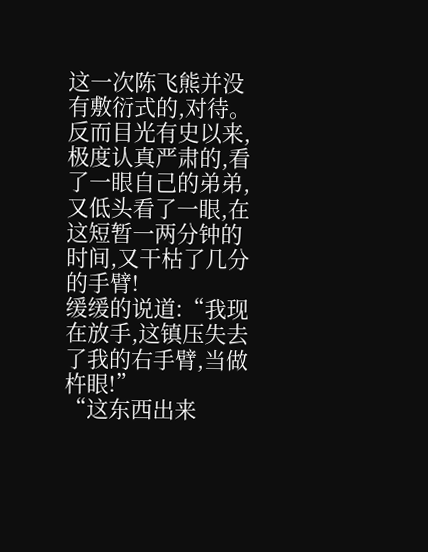这一次陈飞熊并没有敷衍式的,对待。
反而目光有史以来,极度认真严肃的,看了一眼自己的弟弟,
又低头看了一眼,在这短暂一两分钟的时间,又干枯了几分的手臂!
缓缓的说道:“我现在放手,这镇压失去了我的右手臂,当做杵眼!”
“这东西出来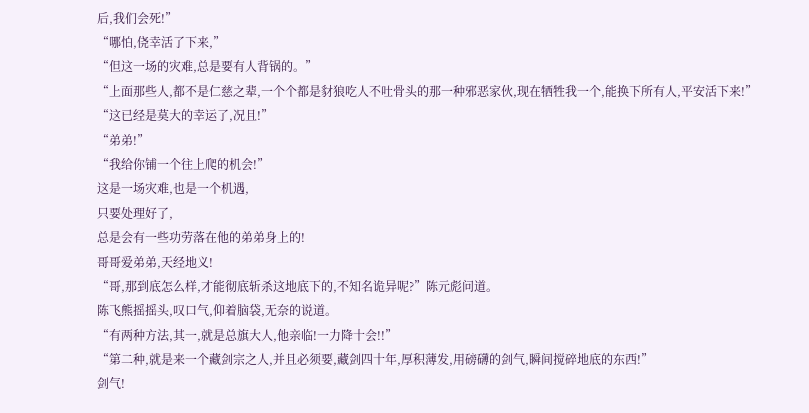后,我们会死!”
“哪怕,侥幸活了下来,”
“但这一场的灾难,总是要有人背锅的。”
“上面那些人,都不是仁慈之辈,一个个都是豺狼吃人不吐骨头的那一种邪恶家伙,现在牺牲我一个,能换下所有人,平安活下来!”
“这已经是莫大的幸运了,况且!”
“弟弟!”
“我给你铺一个往上爬的机会!”
这是一场灾难,也是一个机遇,
只要处理好了,
总是会有一些功劳落在他的弟弟身上的!
哥哥爱弟弟,天经地义!
“哥,那到底怎么样,才能彻底斩杀这地底下的,不知名诡异呢?”陈元彪问道。
陈飞熊摇摇头,叹口气,仰着脑袋,无奈的说道。
“有两种方法,其一,就是总旗大人,他亲临!一力降十会!!”
“第二种,就是来一个藏剑宗之人,并且必须要,藏剑四十年,厚积薄发,用磅礴的剑气,瞬间搅碎地底的东西!”
剑气!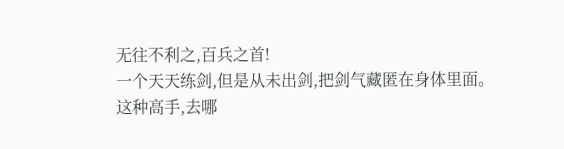无往不利之,百兵之首!
一个天天练剑,但是从未出剑,把剑气藏匿在身体里面。
这种高手,去哪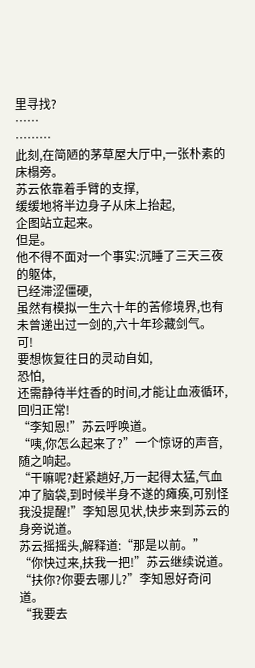里寻找?
……
………
此刻,在简陋的茅草屋大厅中,一张朴素的床榻旁。
苏云依靠着手臂的支撑,
缓缓地将半边身子从床上抬起,
企图站立起来。
但是。
他不得不面对一个事实:沉睡了三天三夜的躯体,
已经滞涩僵硬,
虽然有模拟一生六十年的苦修境界,也有未曾递出过一剑的,六十年珍藏剑气。
可!
要想恢复往日的灵动自如,
恐怕,
还需静待半炷香的时间,才能让血液循环,回归正常!
“李知恩!”苏云呼唤道。
“咦,你怎么起来了?”一个惊讶的声音,随之响起。
“干嘛呢?赶紧趟好,万一起得太猛,气血冲了脑袋,到时候半身不遂的瘫痪,可别怪我没提醒!”李知恩见状,快步来到苏云的身旁说道。
苏云摇摇头,解释道:“那是以前。”
“你快过来,扶我一把!”苏云继续说道。
“扶你?你要去哪儿?”李知恩好奇问道。
“我要去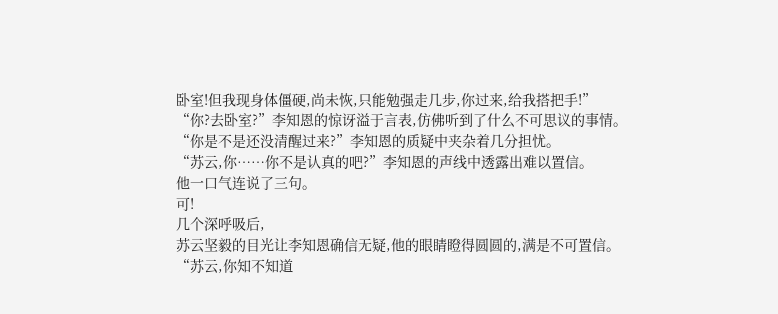卧室!但我现身体僵硬,尚未恢,只能勉强走几步,你过来,给我搭把手!”
“你?去卧室?”李知恩的惊讶溢于言表,仿佛听到了什么不可思议的事情。
“你是不是还没清醒过来?”李知恩的质疑中夹杂着几分担忧。
“苏云,你……你不是认真的吧?”李知恩的声线中透露出难以置信。
他一口气连说了三句。
可!
几个深呼吸后,
苏云坚毅的目光让李知恩确信无疑,他的眼睛瞪得圆圆的,满是不可置信。
“苏云,你知不知道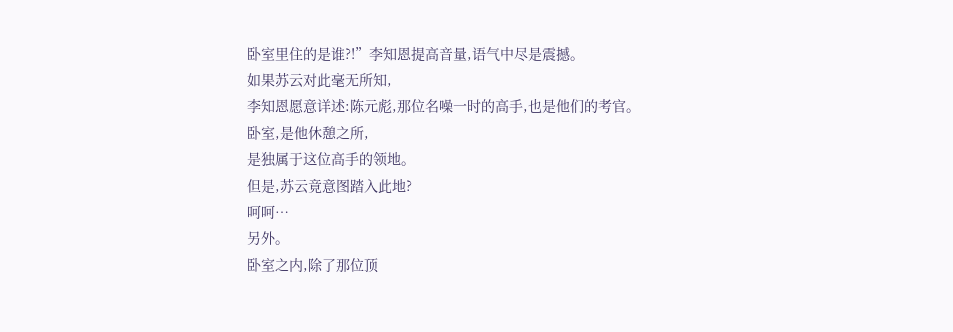卧室里住的是谁?!”李知恩提高音量,语气中尽是震撼。
如果苏云对此毫无所知,
李知恩愿意详述:陈元彪,那位名噪一时的高手,也是他们的考官。
卧室,是他休憩之所,
是独属于这位高手的领地。
但是,苏云竟意图踏入此地?
呵呵…
另外。
卧室之内,除了那位顶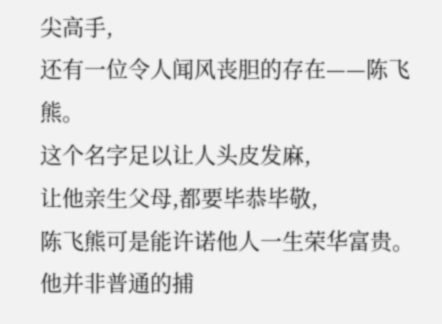尖高手,
还有一位令人闻风丧胆的存在——陈飞熊。
这个名字足以让人头皮发麻,
让他亲生父母,都要毕恭毕敬,
陈飞熊可是能许诺他人一生荣华富贵。
他并非普通的捕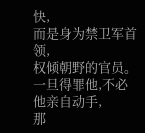快,
而是身为禁卫军首领,
权倾朝野的官员。
一旦得罪他,不必他亲自动手,
那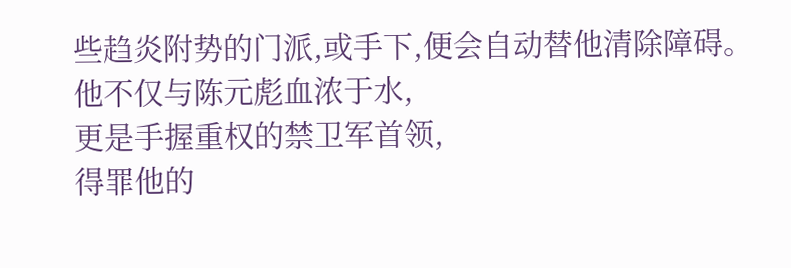些趋炎附势的门派,或手下,便会自动替他清除障碍。
他不仅与陈元彪血浓于水,
更是手握重权的禁卫军首领,
得罪他的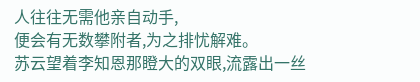人往往无需他亲自动手,
便会有无数攀附者,为之排忧解难。
苏云望着李知恩那瞪大的双眼,流露出一丝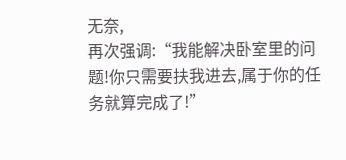无奈,
再次强调:“我能解决卧室里的问题!你只需要扶我进去,属于你的任务就算完成了!”